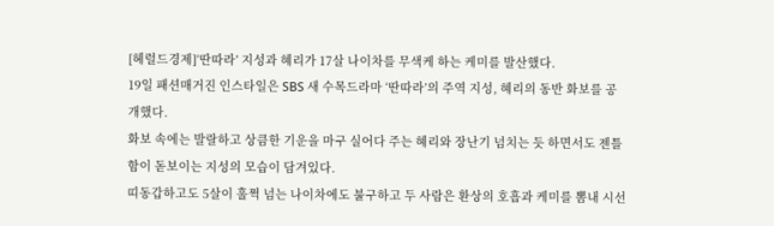[헤럴드경제]‘딴따라’ 지성과 혜리가 17살 나이차를 무색케 하는 케미를 발산했다.
19일 패션매거진 인스타일은 SBS 새 수목드라마 ‘딴따라’의 주역 지성, 혜리의 동반 화보를 공개했다.
화보 속에는 발랄하고 상큼한 기운을 마구 실어다 주는 혜리와 장난기 넘치는 듯 하면서도 젠틀함이 돋보이는 지성의 모습이 담겨있다.
띠동갑하고도 5살이 훌쩍 넘는 나이차에도 불구하고 두 사람은 환상의 호흡과 케미를 뽐내 시선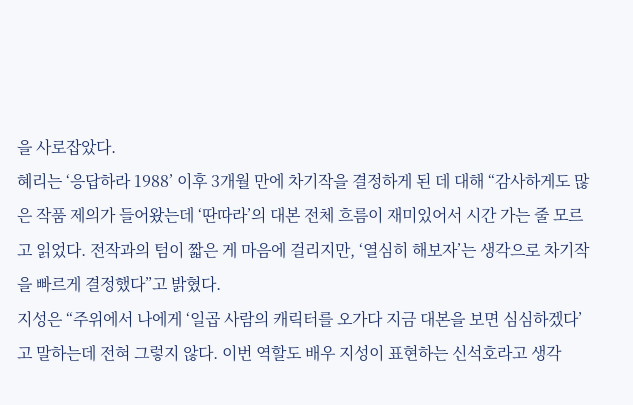을 사로잡았다.
혜리는 ‘응답하라 1988’ 이후 3개월 만에 차기작을 결정하게 된 데 대해 “감사하게도 많은 작품 제의가 들어왔는데 ‘딴따라’의 대본 전체 흐름이 재미있어서 시간 가는 줄 모르고 읽었다. 전작과의 텀이 짧은 게 마음에 걸리지만, ‘열심히 해보자’는 생각으로 차기작을 빠르게 결정했다”고 밝혔다.
지성은 “주위에서 나에게 ‘일곱 사람의 캐릭터를 오가다 지금 대본을 보면 심심하겠다’고 말하는데 전혀 그렇지 않다. 이번 역할도 배우 지성이 표현하는 신석호라고 생각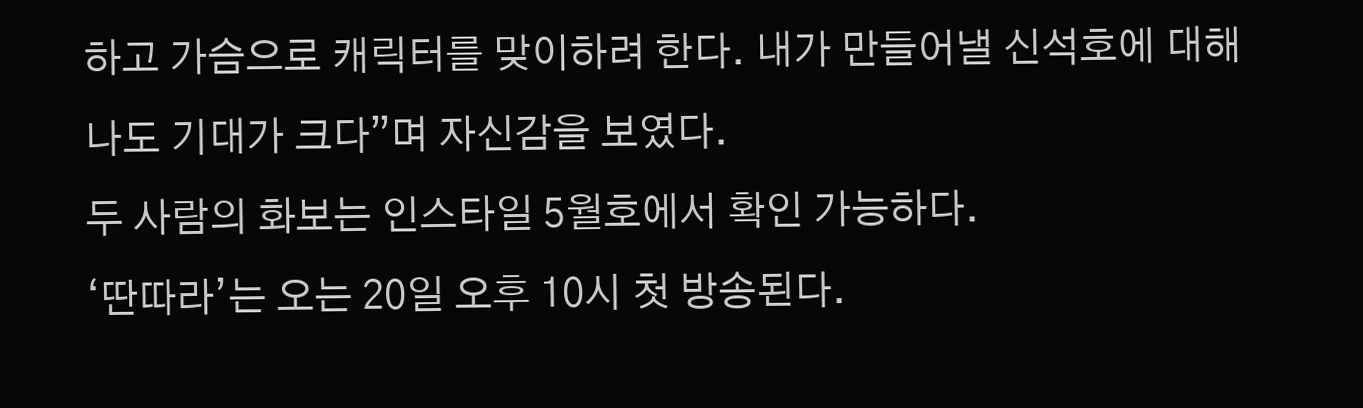하고 가슴으로 캐릭터를 맞이하려 한다. 내가 만들어낼 신석호에 대해 나도 기대가 크다”며 자신감을 보였다.
두 사람의 화보는 인스타일 5월호에서 확인 가능하다.
‘딴따라’는 오는 20일 오후 10시 첫 방송된다.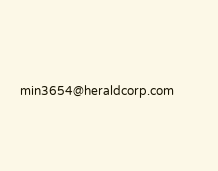min3654@heraldcorp.com